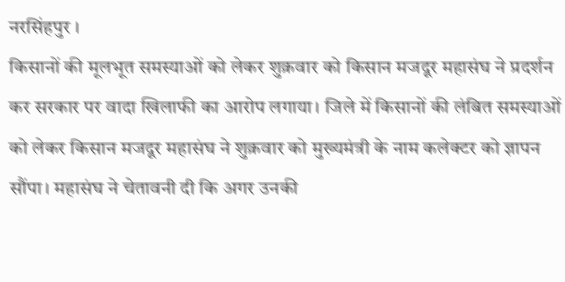नरसिंहपुर ।
किसानों की मूलभूत समस्याओं को लेकर शुक्रवार को किसान मजदूर महासंघ ने प्रदर्शन कर सरकार पर वादा खिलाफी का आरोप लगाया। जिले में किसानों की लंबित समस्याओं को लेकर किसान मजदूर महासंघ ने शुक्रवार को मुख्यमंत्री के नाम कलेक्टर को ज्ञापन सौंपा। महासंघ ने चेतावनी दी कि अगर उनकी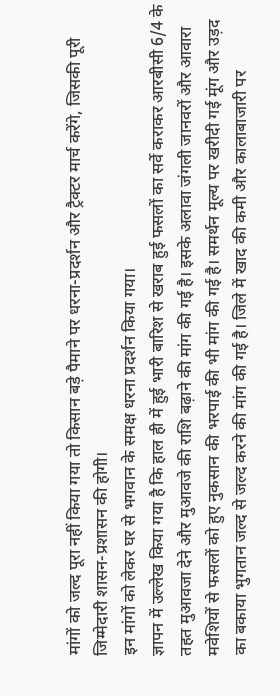मांगों को जल्द पूरा नहीं किया गया तो किसान बड़े पैमाने पर धरना-प्रदर्शन और ट्रैक्टर मार्च करेंगे, जिसकी पूरी जिम्मेदारी शासन-प्रशासन की होगी।
इन मांगों को लेकर घर से भगवान के समक्ष धरना प्रदर्शन किया गया।
ज्ञापन में उल्लेख किया गया है कि हाल ही में हुई भारी बारिश से खराब हुई फसलों का सर्वे कराकर आरबीसी 6/4 के तहत मुआवजा देने और मुआवजे की राशि बढ़ाने की मांग की गई है। इसके अलावा जंगली जानवरों और आवारा मवेशियों से फसलों को हुए नुकसान की भरपाई की भी मांग की गई है। समर्थन मूल्य पर खरीदी गई मूंग और उड़द का बकाया भुगतान जल्द से जल्द करने की मांग की गई है। जिले में खाद की कमी और कालाबाजारी पर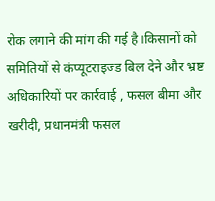रोक लगाने की मांग की गई है।किसानों को समितियों से कंप्यूटराइज्ड बिल देने और भ्रष्ट अधिकारियों पर कार्रवाई , फसल बीमा और खरीदी, प्रधानमंत्री फसल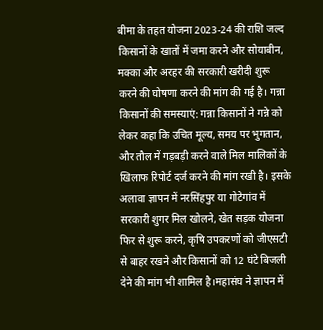बीमा के तहत योजना 2023-24 की राशि जल्द किसानों के खातों में जमा करने और सोयाबीन, मक्का और अरहर की सरकारी खरीदी शुरू करने की घोषणा करने की मांग की गई है। गन्ना किसानों की समस्याएं: गन्ना किसानों ने गन्ने को लेकर कहा कि उचित मूल्य, समय पर भुगतान, और तौल में गड़बड़ी करने वाले मिल मालिकों के खिलाफ रिपोर्ट दर्ज करने की मांग रखी है। इसके अलावा ज्ञापन में नरसिंहपुर या गोटेगांव में सरकारी शुगर मिल खोलने, खेत सड़क योजना फिर से शुरू करने, कृषि उपकरणों को जीएसटी से बाहर रखने और किसानों को 12 घंटे बिजली देने की मांग भी शामिल है।महासंघ ने ज्ञापन में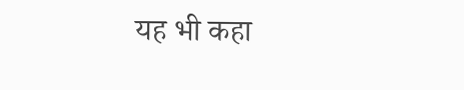यह भी कहा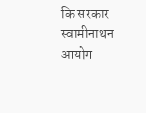कि सरकार स्वामीनाथन आयोग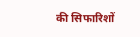की सिफारिशों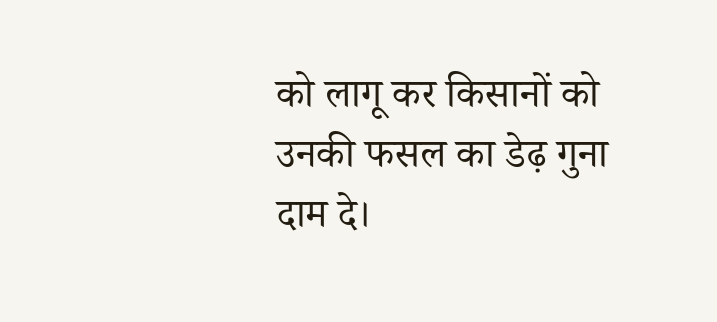को लागू कर किसानों को उनकी फसल का डेढ़ गुना दाम दे।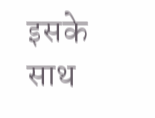इसके साथ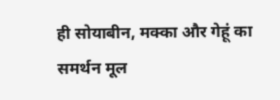ही सोयाबीन, मक्का और गेहूं का समर्थन मूल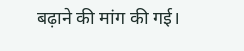बढ़ाने की मांग की गई।